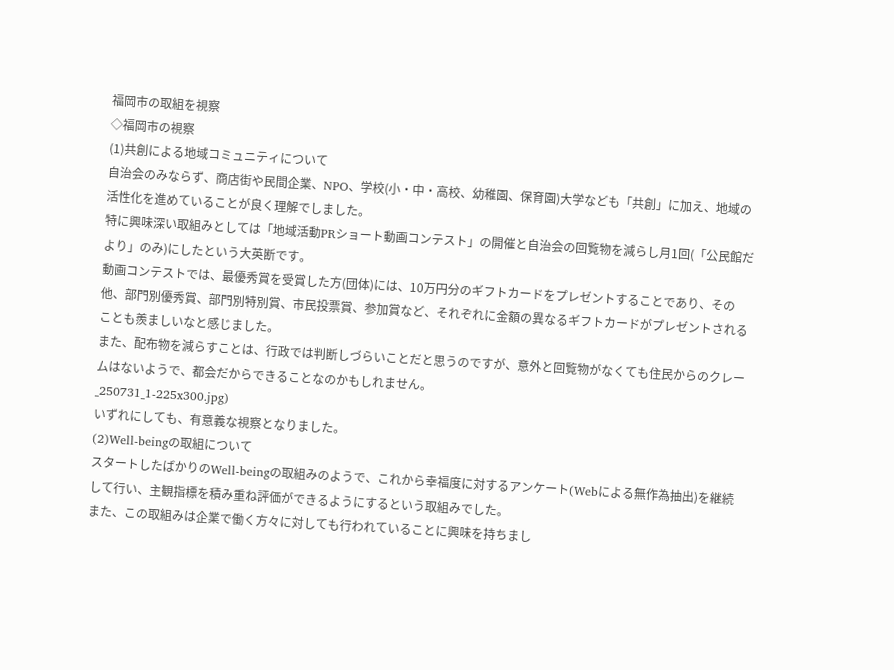福岡市の取組を視察
◇福岡市の視察
(1)共創による地域コミュニティについて
自治会のみならず、商店街や民間企業、NPO、学校(小・中・高校、幼稚園、保育園)大学なども「共創」に加え、地域の活性化を進めていることが良く理解でしました。
特に興味深い取組みとしては「地域活動PRショート動画コンテスト」の開催と自治会の回覧物を減らし月1回(「公民館だより」のみ)にしたという大英断です。
動画コンテストでは、最優秀賞を受賞した方(団体)には、10万円分のギフトカードをプレゼントすることであり、その他、部門別優秀賞、部門別特別賞、市民投票賞、参加賞など、それぞれに金額の異なるギフトカードがプレゼントされることも羨ましいなと感じました。
また、配布物を減らすことは、行政では判断しづらいことだと思うのですが、意外と回覧物がなくても住民からのクレームはないようで、都会だからできることなのかもしれません。
_250731_1-225x300.jpg)
いずれにしても、有意義な視察となりました。
(2)Well-beingの取組について
スタートしたばかりのWell-beingの取組みのようで、これから幸福度に対するアンケート(Webによる無作為抽出)を継続して行い、主観指標を積み重ね評価ができるようにするという取組みでした。
また、この取組みは企業で働く方々に対しても行われていることに興味を持ちまし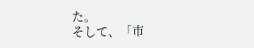た。
そして、「市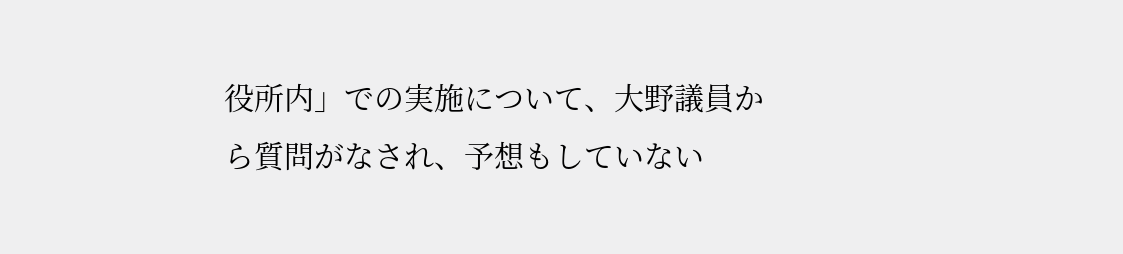役所内」での実施について、大野議員から質問がなされ、予想もしていない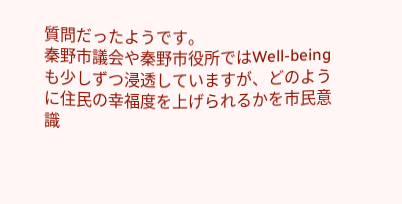質問だったようです。
秦野市議会や秦野市役所ではWell-beingも少しずつ浸透していますが、どのように住民の幸福度を上げられるかを市民意識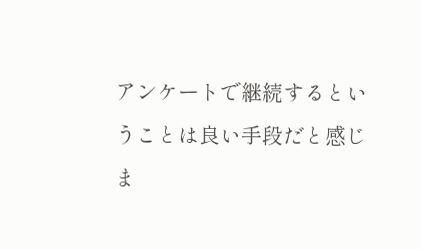アンケートで継続するということは良い手段だと感じま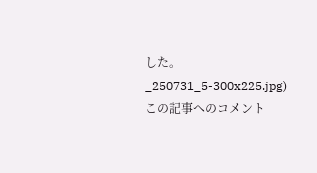した。
_250731_5-300x225.jpg)
この記事へのコメント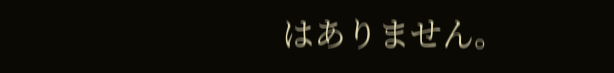はありません。